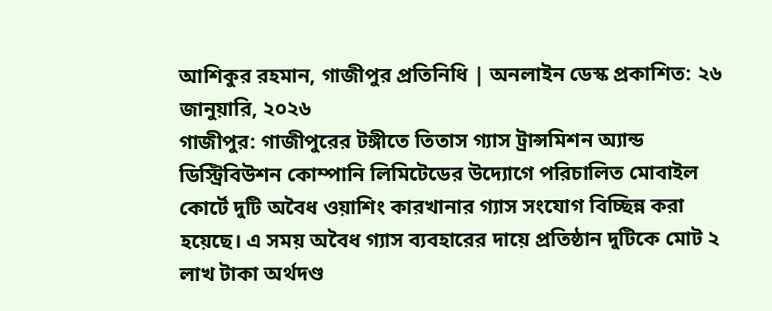আশিকুর রহমান, গাজীপুর প্রতিনিধি | অনলাইন ডেস্ক প্রকাশিত: ২৬ জানুয়ারি, ২০২৬
গাজীপুর: গাজীপুরের টঙ্গীতে তিতাস গ্যাস ট্রান্সমিশন অ্যান্ড ডিস্ট্রিবিউশন কোম্পানি লিমিটেডের উদ্যোগে পরিচালিত মোবাইল কোর্টে দুটি অবৈধ ওয়াশিং কারখানার গ্যাস সংযোগ বিচ্ছিন্ন করা হয়েছে। এ সময় অবৈধ গ্যাস ব্যবহারের দায়ে প্রতিষ্ঠান দুটিকে মোট ২ লাখ টাকা অর্থদণ্ড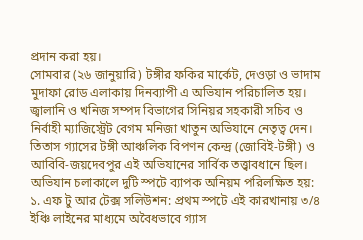প্রদান করা হয়।
সোমবার (২৬ জানুয়ারি) টঙ্গীর ফকির মার্কেট, দেওড়া ও ভাদাম মুদাফা রোড এলাকায় দিনব্যাপী এ অভিযান পরিচালিত হয়।
জ্বালানি ও খনিজ সম্পদ বিভাগের সিনিয়র সহকারী সচিব ও নির্বাহী ম্যাজিস্ট্রেট বেগম মনিজা খাতুন অভিযানে নেতৃত্ব দেন। তিতাস গ্যাসের টঙ্গী আঞ্চলিক বিপণন কেন্দ্র (জোবিই-টঙ্গী) ও আবিবি-জয়দেবপুর এই অভিযানের সার্বিক তত্ত্বাবধানে ছিল।
অভিযান চলাকালে দুটি স্পটে ব্যাপক অনিয়ম পরিলক্ষিত হয়:
১. এফ টু আর টেক্স সলিউশন: প্রথম স্পটে এই কারখানায় ৩/৪ ইঞ্চি লাইনের মাধ্যমে অবৈধভাবে গ্যাস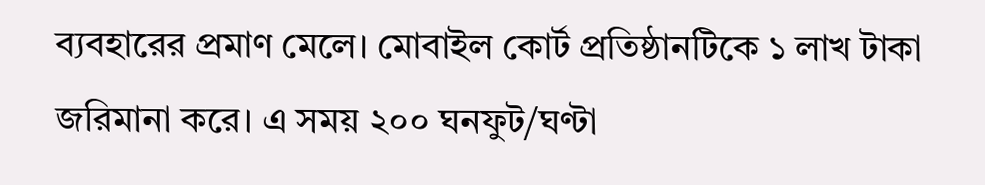ব্যবহারের প্রমাণ মেলে। মোবাইল কোর্ট প্রতিষ্ঠানটিকে ১ লাখ টাকা জরিমানা করে। এ সময় ২০০ ঘনফুট/ঘণ্টা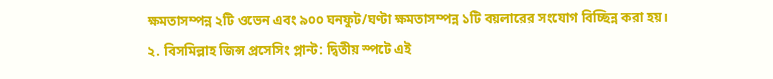ক্ষমতাসম্পন্ন ২টি ওভেন এবং ৯০০ ঘনফুট/ঘণ্টা ক্ষমতাসম্পন্ন ১টি বয়লারের সংযোগ বিচ্ছিন্ন করা হয়।
২. বিসমিল্লাহ জিন্স প্রসেসিং প্লান্ট: দ্বিতীয় স্পটে এই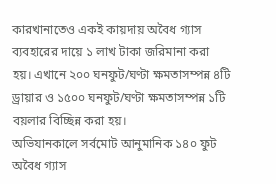কারখানাতেও একই কায়দায় অবৈধ গ্যাস ব্যবহারের দায়ে ১ লাখ টাকা জরিমানা করা হয়। এখানে ২০০ ঘনফুট/ঘণ্টা ক্ষমতাসম্পন্ন ৪টি ড্রায়ার ও ১৫০০ ঘনফুট/ঘণ্টা ক্ষমতাসম্পন্ন ১টি বয়লার বিচ্ছিন্ন করা হয়।
অভিযানকালে সর্বমোট আনুমানিক ১৪০ ফুট অবৈধ গ্যাস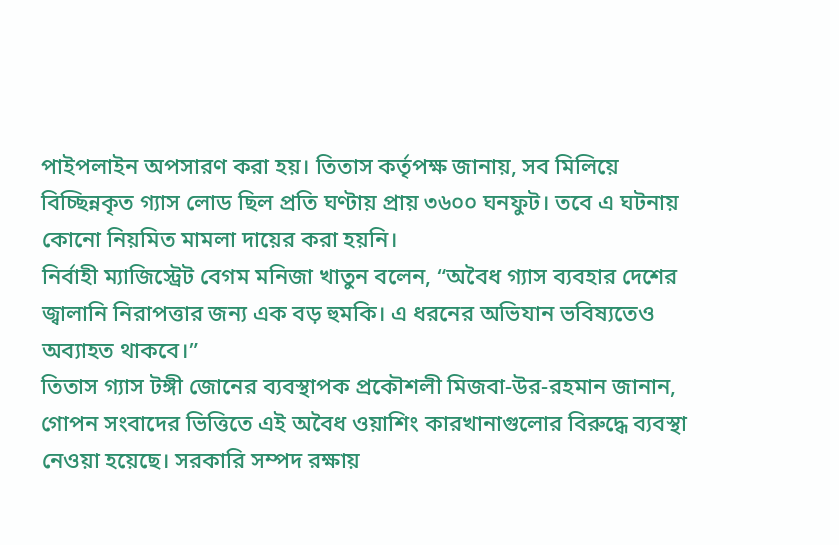পাইপলাইন অপসারণ করা হয়। তিতাস কর্তৃপক্ষ জানায়, সব মিলিয়ে বিচ্ছিন্নকৃত গ্যাস লোড ছিল প্রতি ঘণ্টায় প্রায় ৩৬০০ ঘনফুট। তবে এ ঘটনায় কোনো নিয়মিত মামলা দায়ের করা হয়নি।
নির্বাহী ম্যাজিস্ট্রেট বেগম মনিজা খাতুন বলেন, “অবৈধ গ্যাস ব্যবহার দেশের জ্বালানি নিরাপত্তার জন্য এক বড় হুমকি। এ ধরনের অভিযান ভবিষ্যতেও অব্যাহত থাকবে।”
তিতাস গ্যাস টঙ্গী জোনের ব্যবস্থাপক প্রকৌশলী মিজবা-উর-রহমান জানান, গোপন সংবাদের ভিত্তিতে এই অবৈধ ওয়াশিং কারখানাগুলোর বিরুদ্ধে ব্যবস্থা নেওয়া হয়েছে। সরকারি সম্পদ রক্ষায়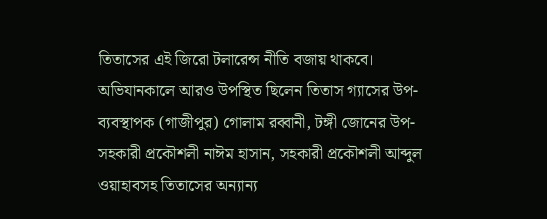তিতাসের এই জিরো টলারেন্স নীতি বজায় থাকবে।
অভিযানকালে আরও উপস্থিত ছিলেন তিতাস গ্যাসের উপ-ব্যবস্থাপক (গাজীপুর) গোলাম রব্বানী, টঙ্গী জোনের উপ-সহকারী প্রকৌশলী নাঈম হাসান, সহকারী প্রকৌশলী আব্দুল ওয়াহাবসহ তিতাসের অন্যান্য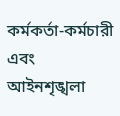কর্মকর্তা-কর্মচারী এবং আইনশৃঙ্খলা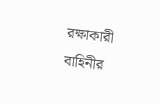রক্ষাকারী বাহিনীর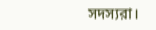সদস্যরা।